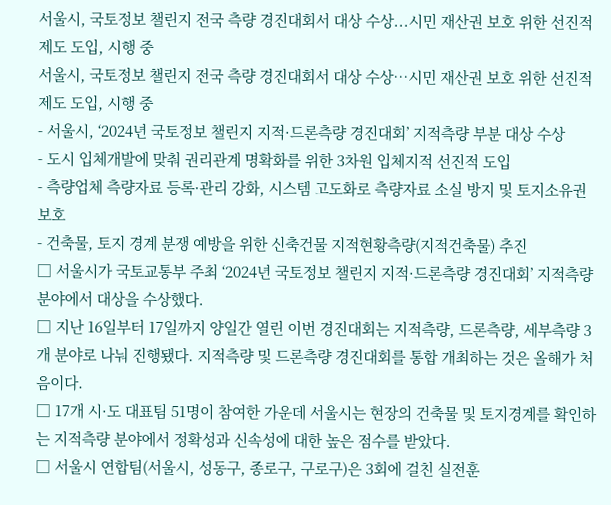서울시, 국토정보 챌린지 전국 측량 경진대회서 대상 수상...시민 재산권 보호 위한 선진적 제도 도입, 시행 중
서울시, 국토정보 챌린지 전국 측량 경진대회서 대상 수상…시민 재산권 보호 위한 선진적 제도 도입, 시행 중
- 서울시, ‘2024년 국토정보 챌린지 지적·드론측량 경진대회’ 지적측량 부분 대상 수상
- 도시 입체개발에 맞춰 권리관계 명확화를 위한 3차원 입체지적 선진적 도입
- 측량업체 측량자료 등록·관리 강화, 시스템 고도화로 측량자료 소실 방지 및 토지소유권 보호
- 건축물, 토지 경계 분쟁 예방을 위한 신축건물 지적현황측량(지적건축물) 추진
□ 서울시가 국토교통부 주최 ‘2024년 국토정보 챌린지 지적·드론측량 경진대회’ 지적측량 분야에서 대상을 수상했다.
□ 지난 16일부터 17일까지 양일간 열린 이번 경진대회는 지적측량, 드론측량, 세부측량 3개 분야로 나눠 진행됐다. 지적측량 및 드론측량 경진대회를 통합 개최하는 것은 올해가 처음이다.
□ 17개 시·도 대표팀 51명이 참여한 가운데 서울시는 현장의 건축물 및 토지경계를 확인하는 지적측량 분야에서 정확성과 신속성에 대한 높은 점수를 받았다.
□ 서울시 연합팀(서울시, 성동구, 종로구, 구로구)은 3회에 걸친 실전훈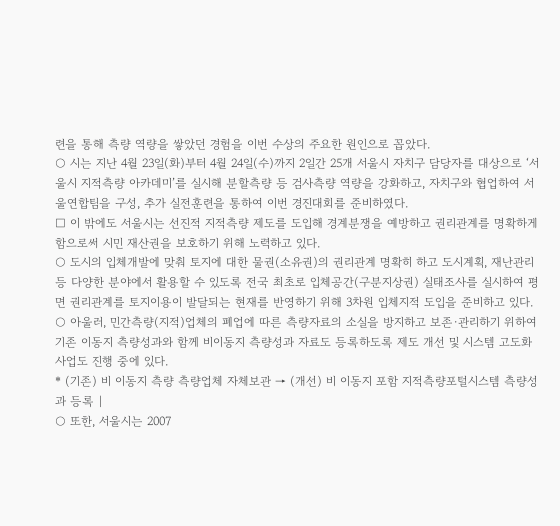련을 통해 측량 역량을 쌓았던 경험을 이번 수상의 주요한 원인으로 꼽았다.
○ 시는 지난 4월 23일(화)부터 4월 24일(수)까지 2일간 25개 서울시 자치구 담당자를 대상으로 ‘서울시 지적측량 아카데미’를 실시해 분할측량 등 검사측량 역량을 강화하고, 자치구와 협업하여 서울연합팀을 구성, 추가 실전훈련을 통하여 이번 경진대회를 준비하였다.
□ 이 밖에도 서울시는 선진적 지적측량 제도를 도입해 경계분쟁을 예방하고 권리관계를 명확하게 함으로써 시민 재산권을 보호하기 위해 노력하고 있다.
○ 도시의 입체개발에 맞춰 토지에 대한 물권(소유권)의 권리관계 명확히 하고 도시계획, 재난관리 등 다양한 분야에서 활용할 수 있도록 전국 최초로 입체공간(구분지상권) 실태조사를 실시하여 평면 권리관계를 토지이용이 발달되는 현재를 반영하기 위해 3차원 입체지적 도입을 준비하고 있다.
○ 아울러, 민간측량(지적)업체의 폐업에 따른 측량자료의 소실을 방지하고 보존·관리하기 위하여 기존 이동지 측량성과와 함께 비이동지 측량성과 자료도 등록하도록 제도 개선 및 시스템 고도화 사업도 진행 중에 있다.
* (기존) 비 이동지 측량 측량업체 자체보관 → (개선) 비 이동지 포함 지적측량포털시스템 측량성과 등록 |
○ 또한, 서울시는 2007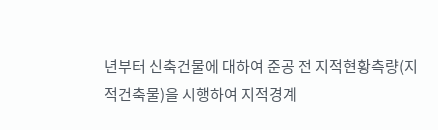년부터 신축건물에 대하여 준공 전 지적현황측량(지적건축물)을 시행하여 지적경계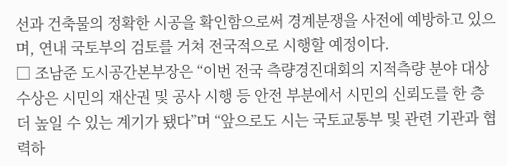선과 건축물의 정확한 시공을 확인함으로써 경계분쟁을 사전에 예방하고 있으며, 연내 국토부의 검토를 거쳐 전국적으로 시행할 예정이다.
□ 조남준 도시공간본부장은 “이번 전국 측량경진대회의 지적측량 분야 대상 수상은 시민의 재산권 및 공사 시행 등 안전 부분에서 시민의 신뢰도를 한 층 더 높일 수 있는 계기가 됐다”며 “앞으로도 시는 국토교통부 및 관련 기관과 협력하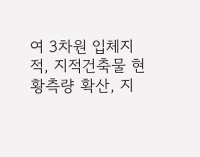여 3차원 입체지적, 지적건축물 현황측량 확산, 지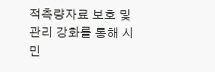적측량자료 보호 및 관리 강화를 통해 시민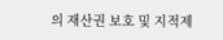의 재산권 보호 및 지적제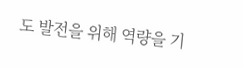도 발전을 위해 역량을 기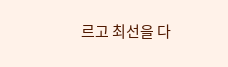르고 최선을 다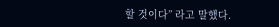할 것이다” 라고 말했다.